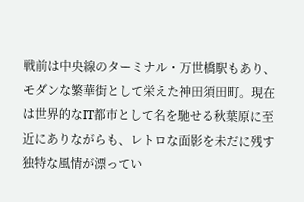戦前は中央線のターミナル・万世橋駅もあり、モダンな繁華街として栄えた神田須田町。現在は世界的なIT都市として名を馳せる秋葉原に至近にありながらも、レトロな面影を未だに残す独特な風情が漂ってい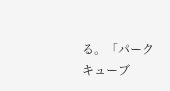る。「パークキューブ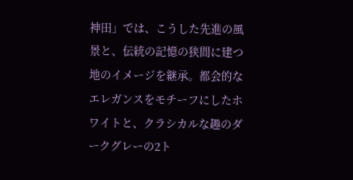神田」では、こうした先進の風景と、伝統の記憶の狭間に建つ地のイメージを継承。都会的なエレガンスをモチーフにしたホワイトと、クラシカルな趣のダークグレーの2ト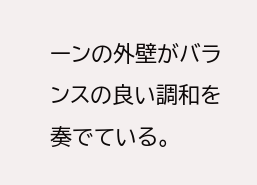ーンの外壁がバランスの良い調和を奏でている。